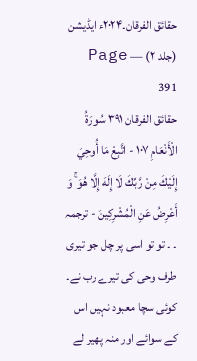حقائق الفرقان۔۲۰۲۴ء ایڈیشن (جلد ۲) — Page 391
حقائق الفرقان ۳۹۱ سُورَةُ الْأَنْعَامِ ١٠٧ - اتَّبِعْ مَا أُوحِيَ إِلَيْكَ مِنْ رَّبِّكَ لَا إِلَهَ إِلَّا هُوَ ۚ وَ أَعْرِضُ عَنِ الْمُشْرِكِينَ - ترجمہ ۔ ۔ تو تو اسی پر چل جو تیری طرف وحی کی تیرے رب نے۔ کوئی سچا معبود نہیں اس کے سوائے اور منہ پھیر لے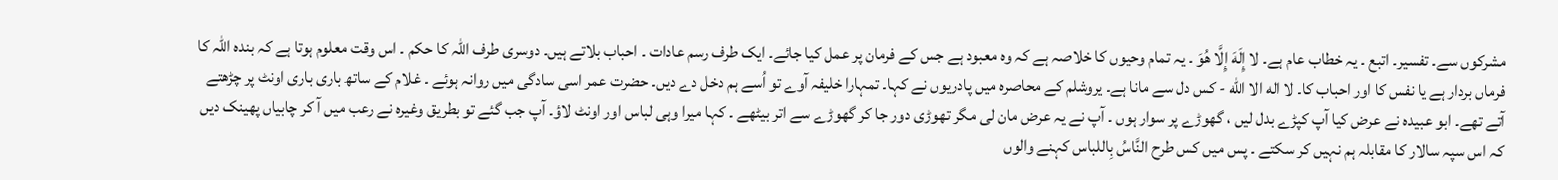مشرکوں سے۔ تفسیر۔ اتبع ۔ یہ خطاب عام ہے۔ لا إِلَهَ إِلَّا هُوَ ۔ یہ تمام وحیوں کا خلاصہ ہے کہ وہ معبود ہے جس کے فرمان پر عمل کیا جائے۔ ایک طرف رسم عادات ۔ احباب بلاتے ہیں۔ دوسری طرف اللہ کا حکم ۔ اس وقت معلوم ہوتا ہے کہ بندہ اللہ کا فرماں بردار ہے یا نفس کا اور احباب کا۔ لا اله الا الله - کس دل سے مانا ہے۔ یروشلم کے محاصرہ میں پادریوں نے کہا۔ تمہارا خلیفہ آوے تو اُسے ہم دخل دے دیں۔ حضرت عمر اسی سادگی میں روانہ ہوئے ۔ غلام کے ساتھ باری باری اونٹ پر چڑھتے آتے تھے۔ ابو عبیدہ نے عرض کیا آپ کپڑے بدل لیں ، گھوڑے پر سوار ہوں ۔ آپ نے یہ عرض مان لی مگر تھوڑی دور جا کر گھوڑے سے اتر بیٹھے ۔ کہا میرا وہی لباس اور اونٹ لاؤ۔ آپ جب گئے تو بطریق وغیرہ نے رعب میں آ کر چابیاں پھینک دیں کہ اس سپہ سالار کا مقابلہ ہم نہیں کر سکتے ۔ پس میں کس طرح النَّاسُ بِاللباس کہنے والوں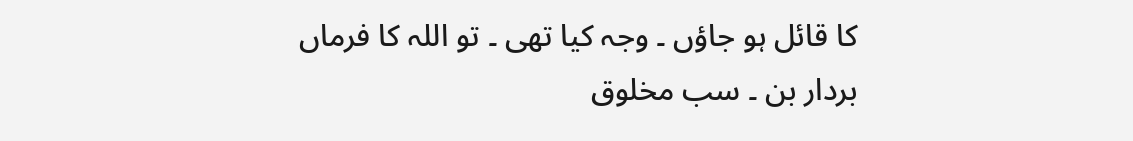کا قائل ہو جاؤں ۔ وجہ کیا تھی ۔ تو اللہ کا فرماں بردار بن ۔ سب مخلوق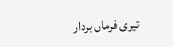تیری فرماں بردار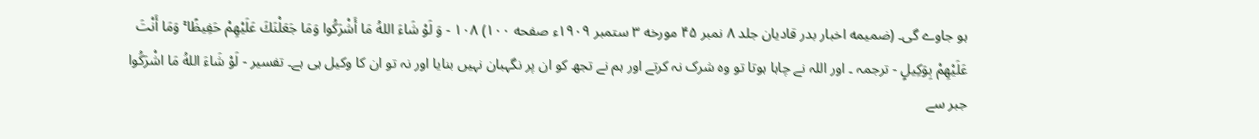ہو جاوے گی۔ (ضمیمه اخبار بدر قادیان جلد ۸ نمبر ۴۵ مورخه ۳ ستمبر ۱۹۰۹ء صفحه ۱۰۰) ۱۰۸ - وَ لَوْ شَاءَ اللهُ مَا أَشْرَكُوا وَمَا جَعَلْنَكَ عَلَيْهِمْ حَفِيظًا ۚ وَمَا أَنْتَ عَلَيْهِمْ بِوَكِيلٍ - ترجمہ ۔ اور اللہ نے چاہا ہوتا تو وہ شرک نہ کرتے اور ہم نے تجھ کو ان پر نگہبان نہیں بنایا اور نہ تو ان کا وکیل ہی ہے۔ تفسیر - لَوْ شَاءَ اللهُ مَا اشْرَكُوا جبر سے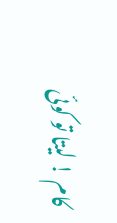کام ! لیتا تو کوئی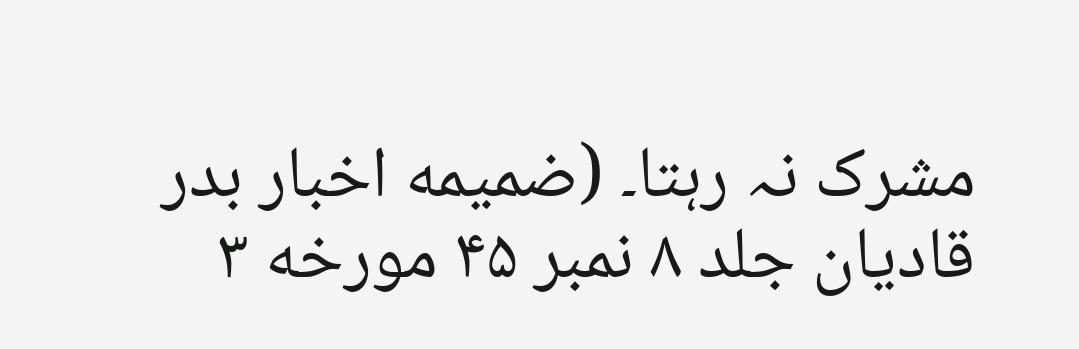مشرک نہ رہتا۔ (ضمیمه اخبار بدر قادیان جلد ۸ نمبر ۴۵ مورخه ۳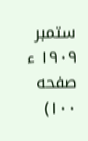ستمبر ۱۹۰۹ ء صفحه ۱۰۰)